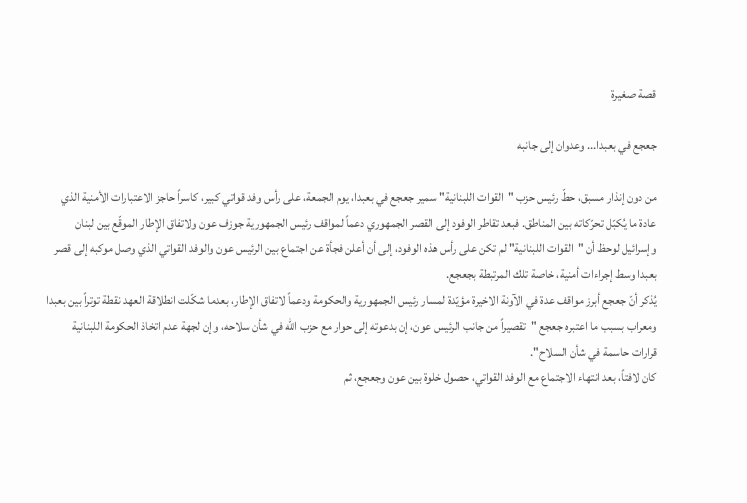قصة صغيرة

جعجع في بعبدا... وعدوان إلى جانبه

من دون إنذار مسبق، حطّ رئيس حزب "القوات اللبنانية" سمير جعجع في بعبدا، يوم الجمعة، على رأس وفد قواتي كبير، كاسراً حاجز الاعتبارات الأمنية الذي عادة ما يُكبّل تحرّكاته بين المناطق. فبعد تقاطر الوفود إلى القصر الجمهوري دعماً لمواقف رئيس الجمهورية جوزف عون ولاتفاق الإطار الموقّع بين لبنان وإسرائيل لوحظ أن "القوات اللبنانية" لم تكن على رأس هذه الوفود، إلى أن أعلن فجأة عن اجتماع بين الرئيس عون والوفد القواتي الذي وصل موكبه إلى قصر بعبدا وسط إجراءات أمنية، خاصة تلك المرتبطة بجعجع.
يُذكر أنّ جعجع أبرز مواقف عدة في الآونة الاخيرة مؤيّدة لمسار رئيس الجمهورية والحكومة ودعماً لاتفاق الإطار، بعدما شكّلت انطلاقة العهد نقطة توتراً بين بعبدا ومعراب بسبب ما اعتبره جعجع "تقصيراً من جانب الرئيس عون، إن بدعوته إلى حوار مع حزب الله في شأن سلاحه، وإن لجهة عدم اتخاذ الحكومة اللبنانية قرارات حاسمة في شأن السلاح".
كان لافتاً، بعد انتهاء الاجتماع مع الوفد القواتي، حصول خلوة بين عون وجعجع، ثم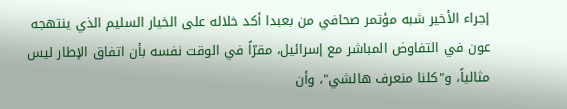إجراء الأخير شبه مؤتمر صحافي من بعبدا أكد خلاله على الخيار السليم الذي ينتهجه عون في التفاوض المباشر مع إسرائيل، مقرّاً في الوقت نفسه بأن اتفاق الإطار ليس مثالياً، و"كلنا منعرف هالشي"، وأن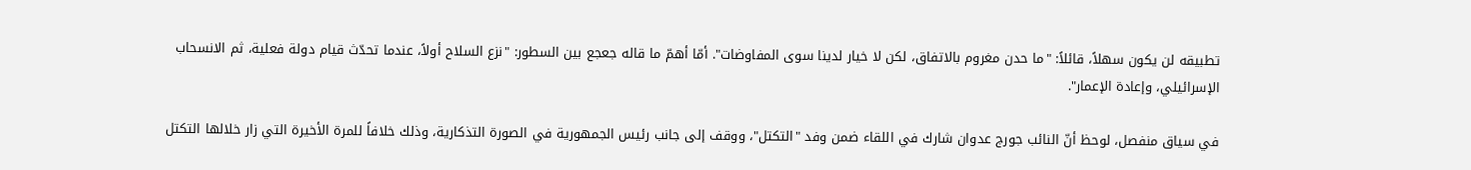تطبيقه لن يكون سهلاً، قائلاً: "ما حدن مغروم بالاتفاق، لكن لا خيار لدينا سوى المفاوضات". أمّا أهمّ ما قاله جعجع بين السطور: "نزع السلاح أولاً، عندما تحدّث قيام دولة فعلية، ثم الانسحاب الإسرائيلي، وإعادة الإعمار".

في سياق منفصل، لوحظ أنّ النائب جورج عدوان شارك في اللقاء ضمن وفد "التكتل"، ووقف إلى جانب رئيس الجمهورية في الصورة التذكارية، وذلك خلافاً للمرة الأخيرة التي زار خلالها التكتل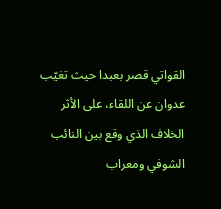القواتي قصر بعبدا حيث تغيّب عدوان عن اللقاء، على الأثر الخلاف الذي وقع بين النائب الشوفي ومعراب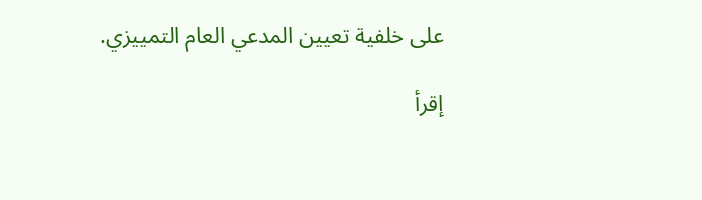على خلفية تعيين المدعي العام التمييزي.

إقرأ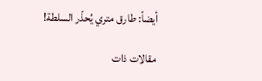أيضاً: طارق متري يُحذّر السلطة!

مقالات ذات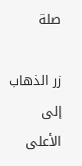صلة

زر الذهاب إلى الأعلى